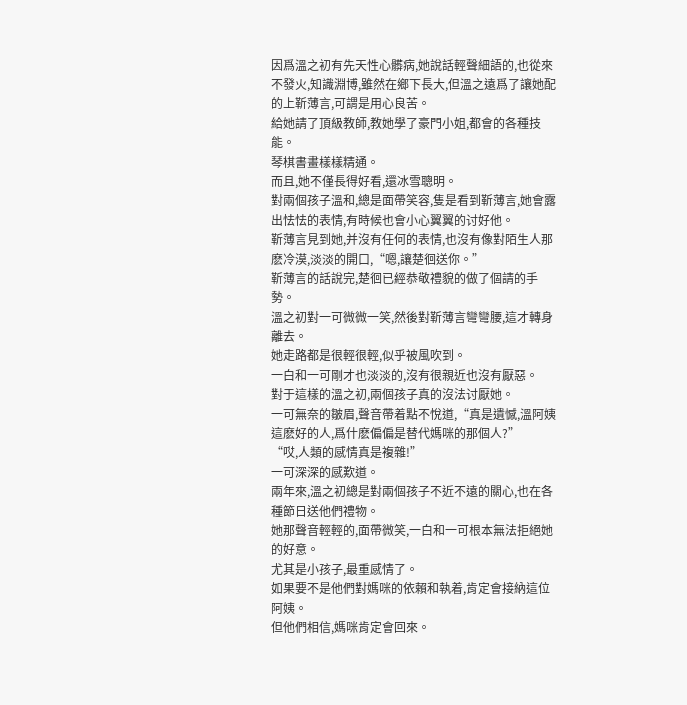因爲溫之初有先天性心髒病,她說話輕聲細語的,也從來不發火,知識淵博,雖然在鄉下長大,但溫之遠爲了讓她配的上靳薄言,可謂是用心良苦。
給她請了頂級教師,教她學了豪門小姐,都會的各種技能。
琴棋書畫樣樣精通。
而且,她不僅長得好看,還冰雪聰明。
對兩個孩子溫和,總是面帶笑容,隻是看到靳薄言,她會露出怯怯的表情,有時候也會小心翼翼的讨好他。
靳薄言見到她,并沒有任何的表情,也沒有像對陌生人那麽冷漠,淡淡的開口,“嗯,讓楚徊送你。”
靳薄言的話說完,楚徊已經恭敬禮貌的做了個請的手勢。
溫之初對一可微微一笑,然後對靳薄言彎彎腰,這才轉身離去。
她走路都是很輕很輕,似乎被風吹到。
一白和一可剛才也淡淡的,沒有很親近也沒有厭惡。
對于這樣的溫之初,兩個孩子真的沒法讨厭她。
一可無奈的皺眉,聲音帶着點不悅道,“真是遺憾,溫阿姨這麽好的人,爲什麽偏偏是替代媽咪的那個人?”
“哎,人類的感情真是複雜!”
一可深深的感歎道。
兩年來,溫之初總是對兩個孩子不近不遠的關心,也在各種節日送他們禮物。
她那聲音輕輕的,面帶微笑,一白和一可根本無法拒絕她的好意。
尤其是小孩子,最重感情了。
如果要不是他們對媽咪的依賴和執着,肯定會接納這位阿姨。
但他們相信,媽咪肯定會回來。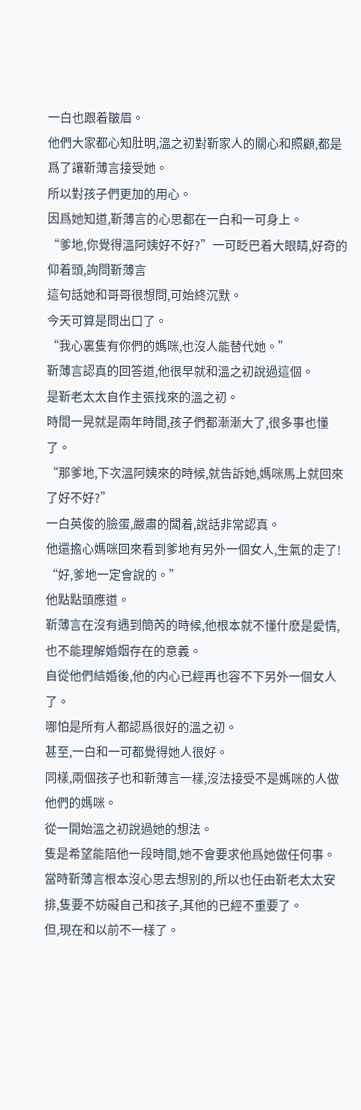一白也跟着皺眉。
他們大家都心知肚明,溫之初對靳家人的關心和照顧,都是爲了讓靳薄言接受她。
所以對孩子們更加的用心。
因爲她知道,靳薄言的心思都在一白和一可身上。
“爹地,你覺得溫阿姨好不好?”一可眨巴着大眼睛,好奇的仰着頭,詢問靳薄言
這句話她和哥哥很想問,可始終沉默。
今天可算是問出口了。
“我心裏隻有你們的媽咪,也沒人能替代她。”
靳薄言認真的回答道,他很早就和溫之初說過這個。
是靳老太太自作主張找來的溫之初。
時間一晃就是兩年時間,孩子們都漸漸大了,很多事也懂了。
“那爹地,下次溫阿姨來的時候,就告訴她,媽咪馬上就回來了好不好?”
一白英俊的臉蛋,嚴肅的闆着,說話非常認真。
他還擔心媽咪回來看到爹地有另外一個女人,生氣的走了!
“好,爹地一定會說的。”
他點點頭應道。
靳薄言在沒有遇到簡芮的時候,他根本就不懂什麽是愛情,也不能理解婚姻存在的意義。
自從他們結婚後,他的内心已經再也容不下另外一個女人了。
哪怕是所有人都認爲很好的溫之初。
甚至,一白和一可都覺得她人很好。
同樣,兩個孩子也和靳薄言一樣,沒法接受不是媽咪的人做他們的媽咪。
從一開始溫之初說過她的想法。
隻是希望能陪他一段時間,她不會要求他爲她做任何事。
當時靳薄言根本沒心思去想别的,所以也任由靳老太太安排,隻要不妨礙自己和孩子,其他的已經不重要了。
但,現在和以前不一樣了。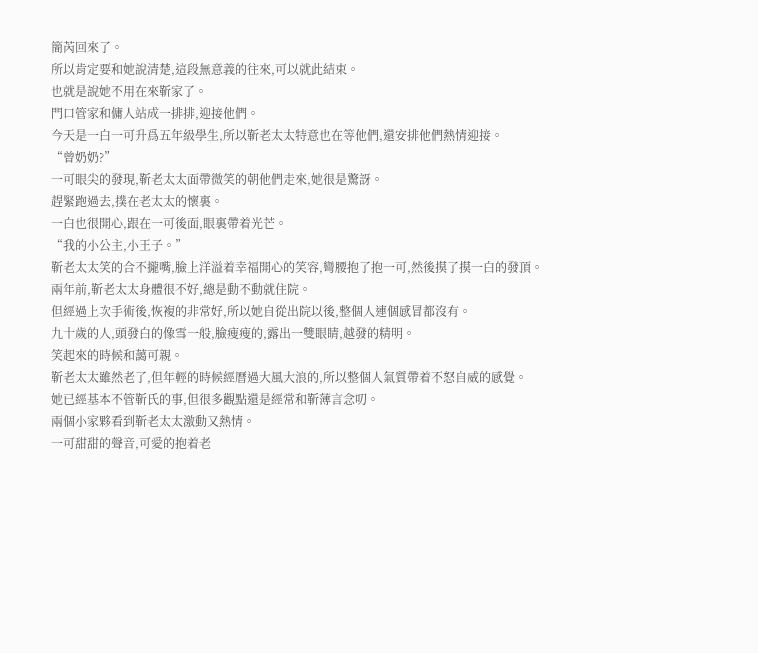簡芮回來了。
所以肯定要和她說清楚,這段無意義的往來,可以就此結束。
也就是說她不用在來靳家了。
門口管家和傭人站成一排排,迎接他們。
今天是一白一可升爲五年級學生,所以靳老太太特意也在等他們,還安排他們熱情迎接。
“曾奶奶?”
一可眼尖的發現,靳老太太面帶微笑的朝他們走來,她很是驚訝。
趕緊跑過去,撲在老太太的懷裏。
一白也很開心,跟在一可後面,眼裏帶着光芒。
“我的小公主,小王子。”
靳老太太笑的合不攏嘴,臉上洋溢着幸福開心的笑容,彎腰抱了抱一可,然後摸了摸一白的發頂。
兩年前,靳老太太身體很不好,總是動不動就住院。
但經過上次手術後,恢複的非常好,所以她自從出院以後,整個人連個感冒都沒有。
九十歲的人,頭發白的像雪一般,臉瘦瘦的,露出一雙眼睛,越發的精明。
笑起來的時候和藹可親。
靳老太太雖然老了,但年輕的時候經曆過大風大浪的,所以整個人氣質帶着不怒自威的感覺。
她已經基本不管靳氏的事,但很多觀點還是經常和靳薄言念叨。
兩個小家夥看到靳老太太激動又熱情。
一可甜甜的聲音,可愛的抱着老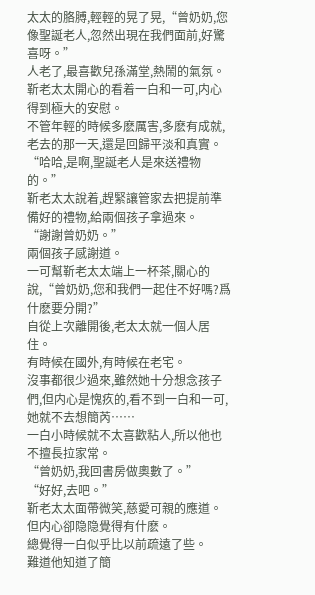太太的胳膊,輕輕的晃了晃,“曾奶奶,您像聖誕老人,忽然出現在我們面前,好驚喜呀。”
人老了,最喜歡兒孫滿堂,熱鬧的氣氛。
靳老太太開心的看着一白和一可,内心得到極大的安慰。
不管年輕的時候多麽厲害,多麽有成就,老去的那一天,還是回歸平淡和真實。
“哈哈,是啊,聖誕老人是來送禮物的。”
靳老太太說着,趕緊讓管家去把提前準備好的禮物,給兩個孩子拿過來。
“謝謝曾奶奶。”
兩個孩子感謝道。
一可幫靳老太太端上一杯茶,關心的說,“曾奶奶,您和我們一起住不好嗎?爲什麽要分開?”
自從上次離開後,老太太就一個人居住。
有時候在國外,有時候在老宅。
沒事都很少過來,雖然她十分想念孩子們,但内心是愧疚的,看不到一白和一可,她就不去想簡芮……
一白小時候就不太喜歡粘人,所以他也不擅長拉家常。
“曾奶奶,我回書房做奧數了。”
“好好,去吧。”
靳老太太面帶微笑,慈愛可親的應道。
但内心卻隐隐覺得有什麽。
總覺得一白似乎比以前疏遠了些。
難道他知道了簡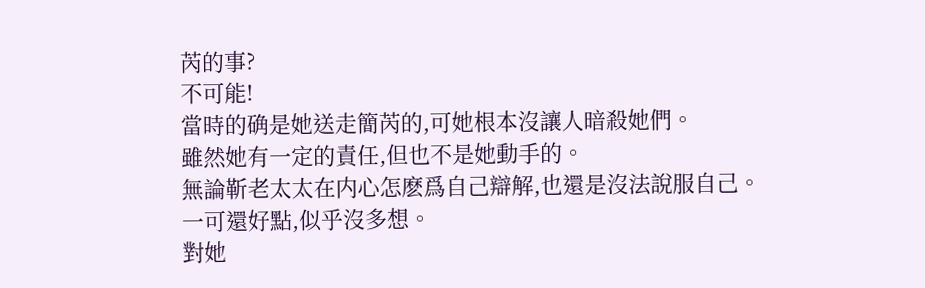芮的事?
不可能!
當時的确是她送走簡芮的,可她根本沒讓人暗殺她們。
雖然她有一定的責任,但也不是她動手的。
無論靳老太太在内心怎麽爲自己辯解,也還是沒法說服自己。
一可還好點,似乎沒多想。
對她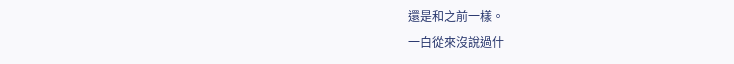還是和之前一樣。
一白從來沒說過什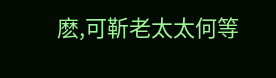麽,可靳老太太何等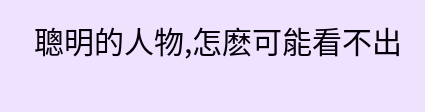聰明的人物,怎麽可能看不出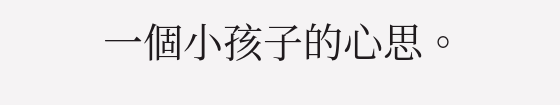一個小孩子的心思。